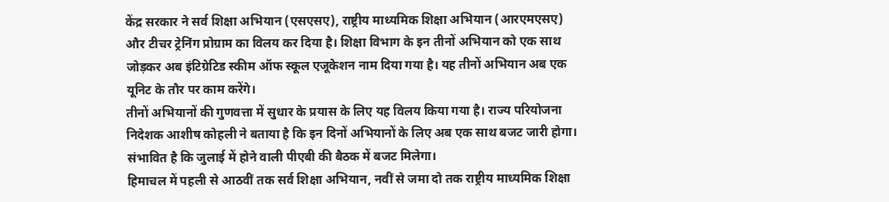केंद्र सरकार ने सर्व शिक्षा अभियान (एसएसए), राष्ट्रीय माध्यमिक शिक्षा अभियान (आरएमएसए) और टीचर ट्रेनिंग प्रोग्राम का विलय कर दिया है। शिक्षा विभाग के इन तीनों अभियान को एक साथ जोड़कर अब इंटिग्रेटिड स्कीम ऑफ स्कूल एजूकेशन नाम दिया गया है। यह तीनों अभियान अब एक यूनिट के तौर पर काम करेंगे।
तीनों अभियानों की गुणवत्ता में सुधार के प्रयास के लिए यह विलय किया गया है। राज्य परियोजना निदेशक आशीष कोहली ने बताया है कि इन दिनों अभियानों के लिए अब एक साथ बजट जारी होगा। संभावित है कि जुलाई में होने वाली पीएबी की बैठक में बजट मिलेगा।
हिमाचल में पहली से आठवीं तक सर्व शिक्षा अभियान, नवीं से जमा दो तक राष्ट्रीय माध्यमिक शिक्षा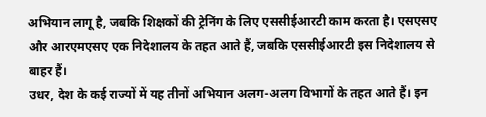अभियान लागू है, जबकि शिक्षकों की ट्रेनिंग के लिए एससीईआरटी काम करता है। एसएसए और आरएमएसए एक निदेशालय के तहत आते हैं, जबकि एससीईआरटी इस निदेशालय से बाहर हैं।
उधर, देश के कई राज्यों में यह तीनों अभियान अलग-अलग विभागों के तहत आते हैं। इन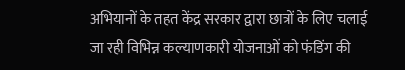अभियानों के तहत केंद्र सरकार द्वारा छात्रों के लिए चलाई जा रही विभिन्न कल्याणकारी योजनाओं को फंडिंग की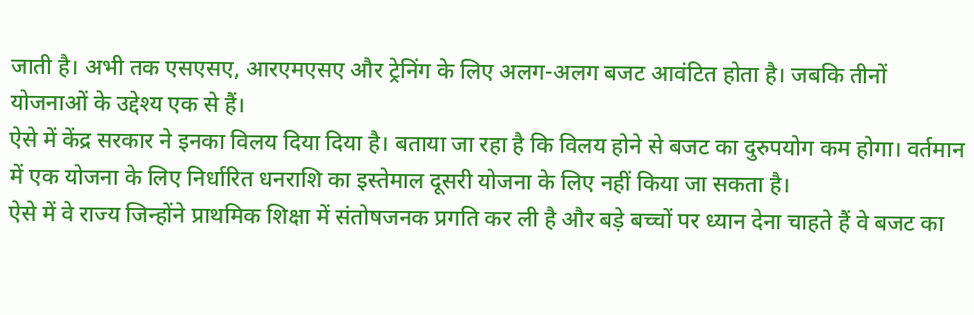जाती है। अभी तक एसएसए, आरएमएसए और ट्रेनिंग के लिए अलग-अलग बजट आवंटित होता है। जबकि तीनों योजनाओं के उद्देश्य एक से हैं।
ऐसे में केंद्र सरकार ने इनका विलय दिया दिया है। बताया जा रहा है कि विलय होने से बजट का दुरुपयोग कम होगा। वर्तमान में एक योजना के लिए निर्धारित धनराशि का इस्तेमाल दूसरी योजना के लिए नहीं किया जा सकता है।
ऐसे में वे राज्य जिन्होंने प्राथमिक शिक्षा में संतोषजनक प्रगति कर ली है और बड़े बच्चों पर ध्यान देना चाहते हैं वे बजट का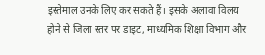इस्तेमाल उनके लिए कर सकते हैं। इसके अलावा विलय होने से जिला स्तर पर डाइट, माध्यमिक शिक्षा विभाग और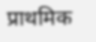प्राथमिक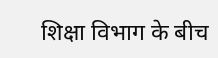शिक्षा विभाग के बीच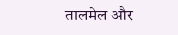तालमेल और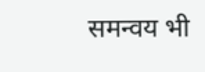समन्वय भी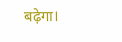बढ़ेगा।